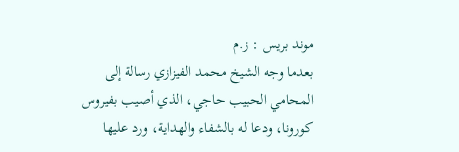موند بريس : ز.م
بعدما وجه الشيخ محمد الفيزازي رسالة إلى المحامي الحبيب حاجي، الذي أصيب بفيروس كورونا، ودعا له بالشفاء والهداية، ورد عليها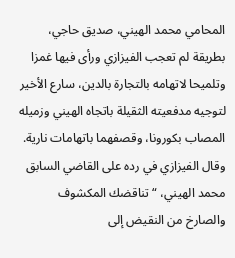المحامي محمد الهيني، صديق حاجي، بطريقة لم تعجب الفيزازي ورأى فيها غمزا وتلميحا لاتهامه بالتجارة بالدين، سارع الأخير لتوجيه مدفعيته الثقيلة باتجاه الهيني وزميله المصاب بكورونا، وقصفهما باتهامات نارية.
وقال الفيزازي في رده على القاضي السابق محمد الهيني، “تناقضك المكشوف والصارخ من النقيض إلى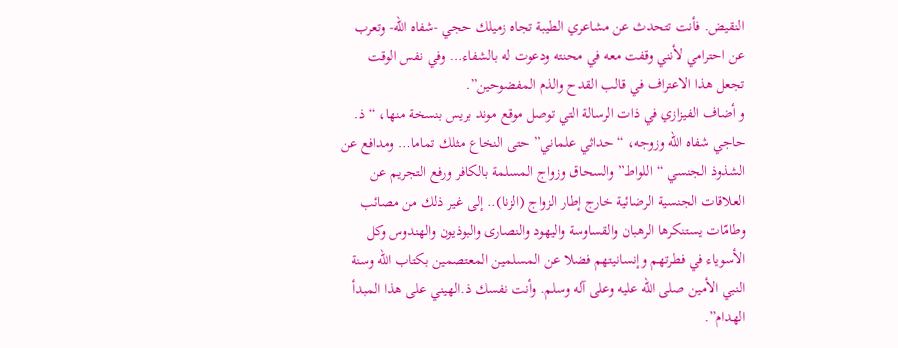النقيض. فأنت تتحدث عن مشاعري الطيبة تجاه زميلك حجي -شفاه الله- وتعرب عن احترامي لأنني وقفت معه في محنته ودعوت له بالشفاء… وفي نفس الوقت تجعل هذا الاعتراف في قالب القدح والذم المفضوحين”.
و أضاف الفيزازي في ذات الرسالة التي توصل موقع موند بريس بنسخة منها، “ذ. حاجي شفاه الله وزوجه، “حداثي علماني” حتى النخاع مثلك تماما… ومدافع عن الشذوذ الجنسي “اللواط” والسحاق وزواج المسلمة بالكافر ورفع التجريم عن العلاقات الجنسية الرضائية خارج إطار الزواج (الزنا).. إلى غير ذلك من مصائب وطامّات يستنكرها الرهبان والقساوسة واليهود والنصارى والبوذيون والهندوس وكل الأسوياء في فطرتهم وإنسانيتهم فضلا عن المسلمين المعتصمين بكتاب الله وسنة النبي الأمين صلى الله عليه وعلى آله وسلم. وأنت نفسك ذ.الهيني على هذا المبدأ الهدام”.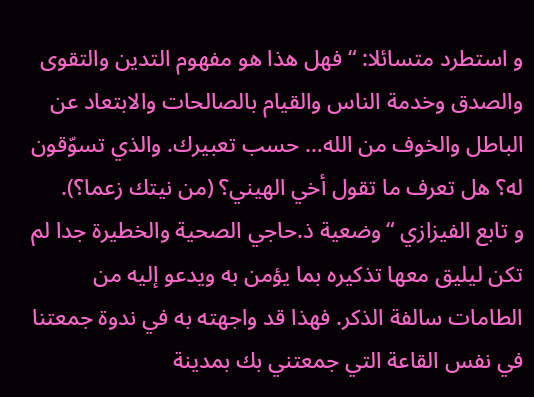و استطرد متسائلا: “فهل هذا هو مفهوم التدين والتقوى والصدق وخدمة الناس والقيام بالصالحات والابتعاد عن الباطل والخوف من الله… حسب تعبيرك. والذي تسوّقون له؟ هل تعرف ما تقول أخي الهيني؟ (من نيتك زعما؟).
و تابع الفيزازي “وضعية ذ.حاجي الصحية والخطيرة جدا لم تكن ليليق معها تذكيره بما يؤمن به ويدعو إليه من الطامات سالفة الذكر. فهذا قد واجهته به في ندوة جمعتنا في نفس القاعة التي جمعتني بك بمدينة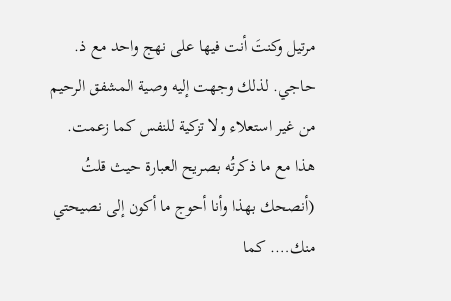مرتيل وكنتَ أنت فيها على نهج واحد مع ذ. حاجي. لذلك وجهت إليه وصية المشفق الرحيم من غير استعلاء ولا تزكية للنفس كما زعمت. هذا مع ما ذكرتُه بصريح العبارة حيث قلتُ (أنصحك بهذا وأنا أحوج ما أكون إلى نصيحتي منك…. كما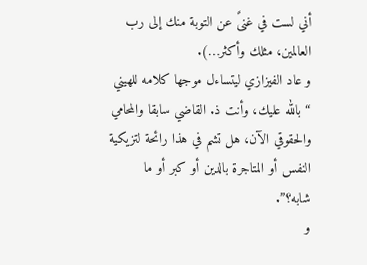أني لست في غنىً عن التوبة منك إلى رب العالمين، مثلك وأكثر…).
و عاد الفيزازي ليتساءل موجها كلامه للهيني “بالله عليك، وأنت ذ. القاضي سابقا والمحامي والحقوقي الآن، هل تشم في هذا رائحة لتزيكية النفس أو المتاجرة بالدين أو كبر أو ما شابه؟”.
و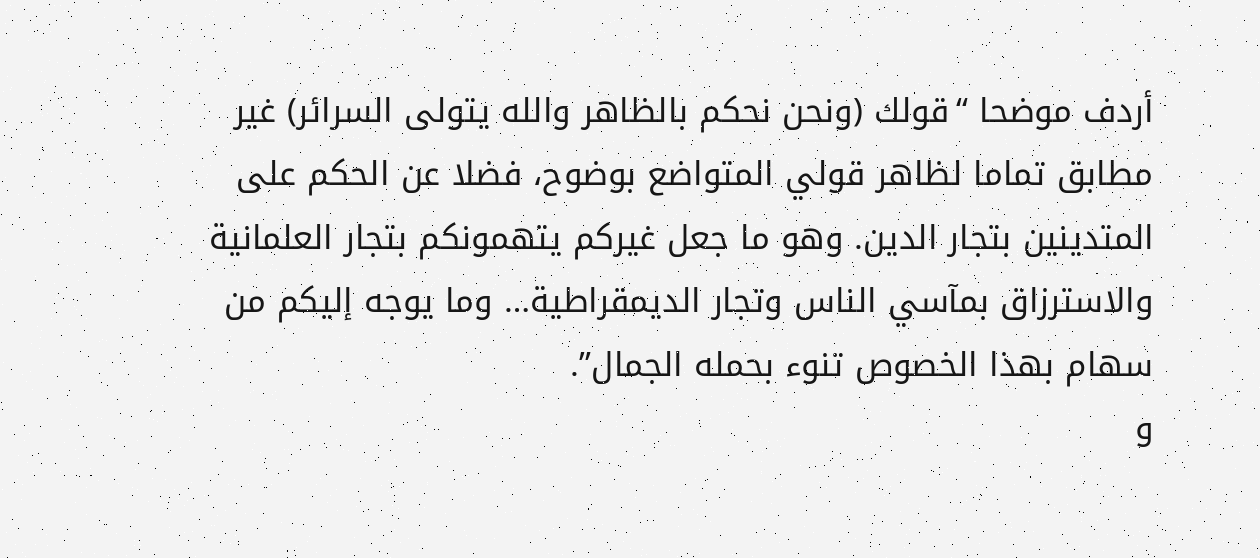أردف موضحا “قولك (ونحن نحكم بالظاهر والله يتولى السرائر) غير مطابق تماما لظاهر قولي المتواضع بوضوح، فضلا عن الحكم على المتدينين بتجار الدين. وهو ما جعل غيركم يتهمونكم بتجار العلمانية والاسترزاق بمآسي الناس وتجار الديمقراطية… وما يوجه إليكم من سهام بهذا الخصوص تنوء بحمله الجمال”.
و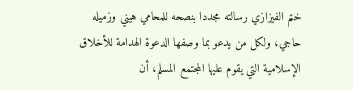ختم الفيزازي رسالته مجددا بنصحه للمحامي هيني وزميله حاجي، ولكل من يدعو بما وصفها الدعوة الهدامة للأخلاق الإسلامية التي يقوم عليها المجتمع المسلم، أن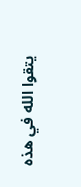يتقوا الله في هذه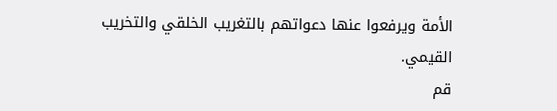الأمة ويرفعوا عنها دعواتهم بالتغريب الخلقي والتخريب القيمي.
قم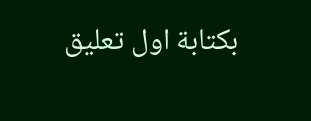بكتابة اول تعليق